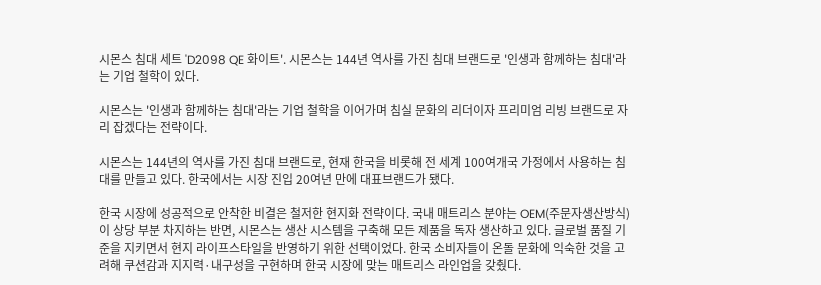시몬스 침대 세트 'D2098 QE 화이트'. 시몬스는 144년 역사를 가진 침대 브랜드로 '인생과 함께하는 침대'라는 기업 철학이 있다.

시몬스는 '인생과 함께하는 침대'라는 기업 철학을 이어가며 침실 문화의 리더이자 프리미엄 리빙 브랜드로 자리 잡겠다는 전략이다.

시몬스는 144년의 역사를 가진 침대 브랜드로, 현재 한국을 비롯해 전 세계 100여개국 가정에서 사용하는 침대를 만들고 있다. 한국에서는 시장 진입 20여년 만에 대표브랜드가 됐다.

한국 시장에 성공적으로 안착한 비결은 철저한 현지화 전략이다. 국내 매트리스 분야는 OEM(주문자생산방식)이 상당 부분 차지하는 반면, 시몬스는 생산 시스템을 구축해 모든 제품을 독자 생산하고 있다. 글로벌 품질 기준을 지키면서 현지 라이프스타일을 반영하기 위한 선택이었다. 한국 소비자들이 온돌 문화에 익숙한 것을 고려해 쿠션감과 지지력·내구성을 구현하며 한국 시장에 맞는 매트리스 라인업을 갖췄다.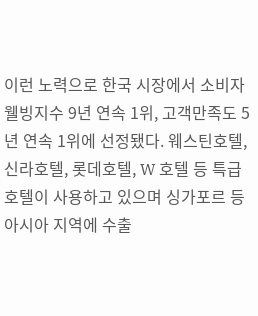이런 노력으로 한국 시장에서 소비자 웰빙지수 9년 연속 1위, 고객만족도 5년 연속 1위에 선정됐다. 웨스틴호텔, 신라호텔, 롯데호텔, W 호텔 등 특급호텔이 사용하고 있으며 싱가포르 등 아시아 지역에 수출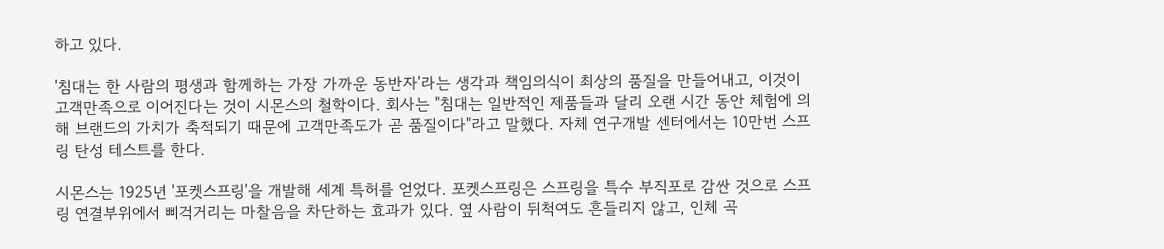하고 있다.

'침대는 한 사람의 평생과 함께하는 가장 가까운 동반자'라는 생각과 책임의식이 최상의 품질을 만들어내고, 이것이 고객만족으로 이어진다는 것이 시몬스의 철학이다. 회사는 "침대는 일반적인 제품들과 달리 오랜 시간 동안 체험에 의해 브랜드의 가치가 축적되기 때문에 고객만족도가 곧 품질이다"라고 말했다. 자체 연구개발 센터에서는 10만번 스프링 탄성 테스트를 한다.

시몬스는 1925년 '포켓스프링'을 개발해 세계 특허를 얻었다. 포켓스프링은 스프링을 특수 부직포로 감싼 것으로 스프링 연결부위에서 삐걱거리는 마찰음을 차단하는 효과가 있다. 옆 사람이 뒤척여도 흔들리지 않고, 인체 곡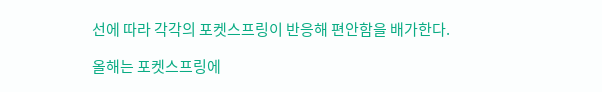선에 따라 각각의 포켓스프링이 반응해 편안함을 배가한다.

올해는 포켓스프링에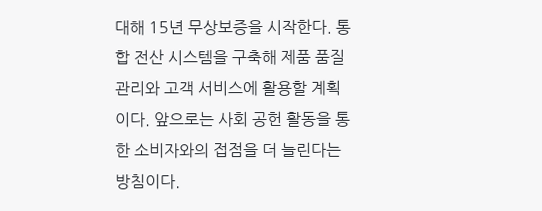대해 15년 무상보증을 시작한다. 통합 전산 시스템을 구축해 제품 품질관리와 고객 서비스에 활용할 계획이다. 앞으로는 사회 공헌 활동을 통한 소비자와의 접점을 더 늘린다는 방침이다.